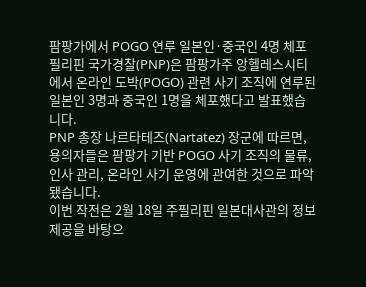팜팡가에서 POGO 연루 일본인·중국인 4명 체포
필리핀 국가경찰(PNP)은 팜팡가주 앙헬레스시티에서 온라인 도박(POGO) 관련 사기 조직에 연루된 일본인 3명과 중국인 1명을 체포했다고 발표했습니다.
PNP 총장 나르타테즈(Nartatez) 장군에 따르면, 용의자들은 팜팡가 기반 POGO 사기 조직의 물류, 인사 관리, 온라인 사기 운영에 관여한 것으로 파악됐습니다.
이번 작전은 2월 18일 주필리핀 일본대사관의 정보 제공을 바탕으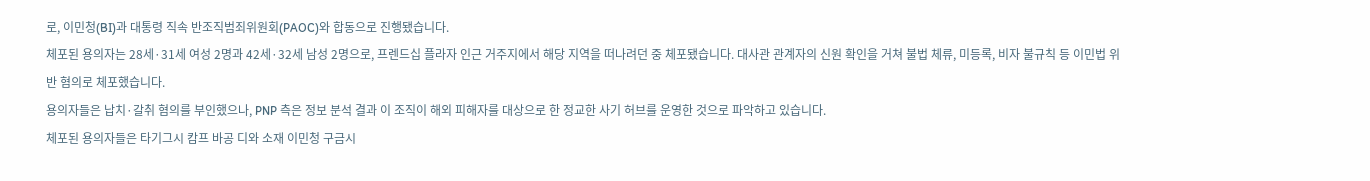로, 이민청(BI)과 대통령 직속 반조직범죄위원회(PAOC)와 합동으로 진행됐습니다.
체포된 용의자는 28세·31세 여성 2명과 42세·32세 남성 2명으로, 프렌드십 플라자 인근 거주지에서 해당 지역을 떠나려던 중 체포됐습니다. 대사관 관계자의 신원 확인을 거쳐 불법 체류, 미등록, 비자 불규칙 등 이민법 위반 혐의로 체포했습니다.
용의자들은 납치·갈취 혐의를 부인했으나, PNP 측은 정보 분석 결과 이 조직이 해외 피해자를 대상으로 한 정교한 사기 허브를 운영한 것으로 파악하고 있습니다.
체포된 용의자들은 타기그시 캄프 바공 디와 소재 이민청 구금시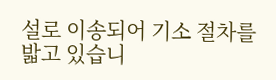설로 이송되어 기소 절차를 밟고 있습니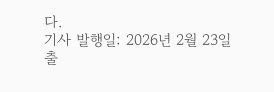다.
기사 발행일: 2026년 2월 23일
출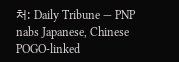처: Daily Tribune — PNP nabs Japanese, Chinese POGO-linked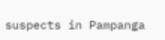suspects in Pampanga